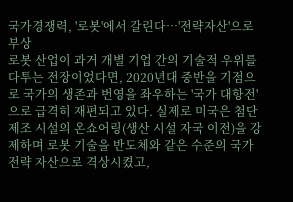국가경쟁력, '로봇'에서 갈린다…'전략자산'으로 부상
로봇 산업이 과거 개별 기업 간의 기술적 우위를 다투는 전장이었다면, 2020년대 중반을 기점으로 국가의 생존과 번영을 좌우하는 '국가 대항전'으로 급격히 재편되고 있다. 실제로 미국은 첨단 제조 시설의 온쇼어링(생산 시설 자국 이전)을 강제하며 로봇 기술을 반도체와 같은 수준의 국가 전략 자산으로 격상시켰고,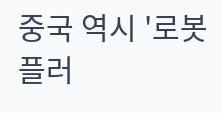중국 역시 '로봇플러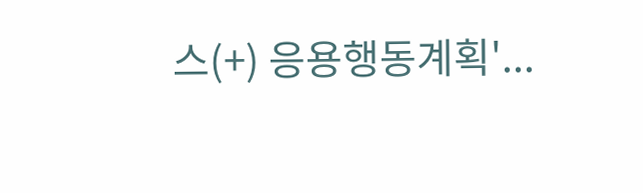스(+) 응용행동계획'...